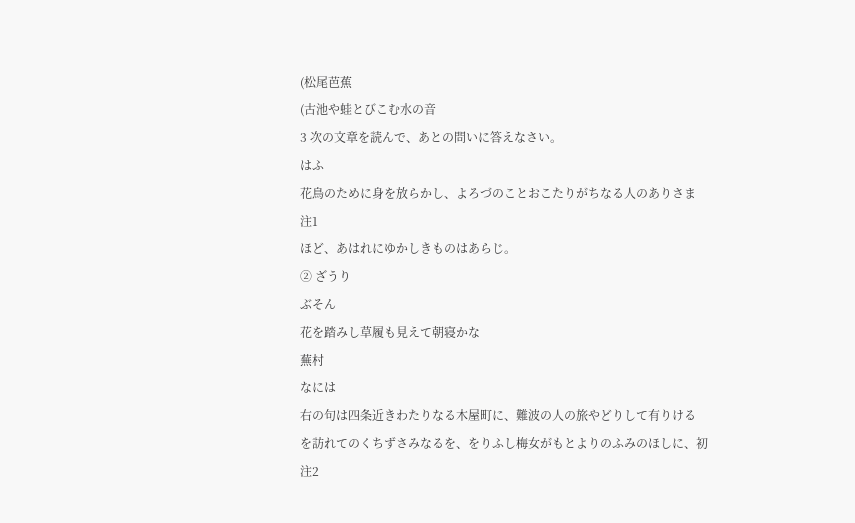(松尾芭蕉
(古池や蛙とびこむ水の音
3 次の文章を読んで、あとの問いに答えなさい。
はふ
花鳥のために身を放らかし、よろづのことおこたりがちなる人のありさま
注1
ほど、あはれにゆかしきものはあらじ。
② ざうり
ぶそん
花を踏みし草履も見えて朝寝かな
蕪村
なには
右の句は四条近きわたりなる木屋町に、難波の人の旅やどりして有りける
を訪れてのくちずさみなるを、をりふし梅女がもとよりのふみのほしに、初
注2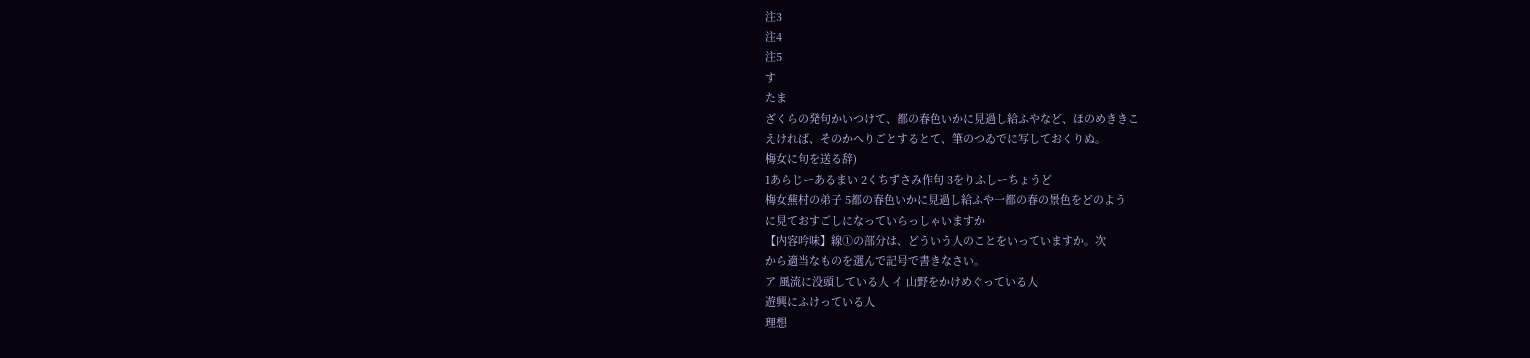注3
注4
注5
す
たま
ざくらの発句かいつけて、都の春色いかに見過し給ふやなど、ほのめききこ
えければ、そのかへりごとするとて、筆のつゐでに写しておくりぬ。
梅女に句を送る辞)
1あらじーあるまい 2くちずさみ作句 3をりふしーちょうど
梅女蕪村の弟子 5都の春色いかに見過し給ふや一都の春の景色をどのよう
に見ておすごしになっていらっしゃいますか
【内容吟味】線①の部分は、どういう人のことをいっていますか。次
から適当なものを選んで記号で書きなさい。
ア 風流に没頭している人 イ 山野をかけめぐっている人
遊興にふけっている人
理想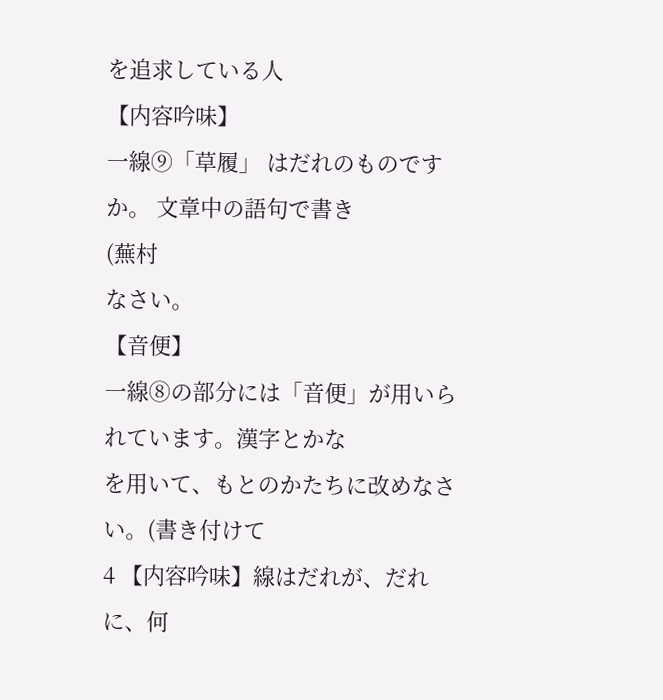を追求している人
【内容吟味】
一線⑨「草履」 はだれのものですか。 文章中の語句で書き
(蕪村
なさい。
【音便】
一線⑧の部分には「音便」が用いられています。漢字とかな
を用いて、もとのかたちに改めなさい。(書き付けて
4 【内容吟味】線はだれが、だれに、何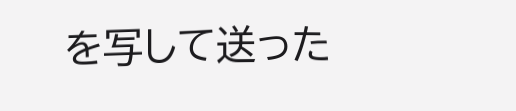を写して送った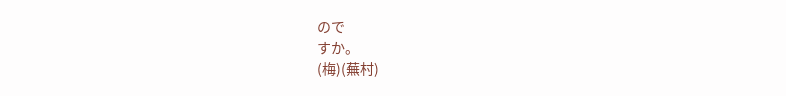ので
すか。
(梅)(蕪村)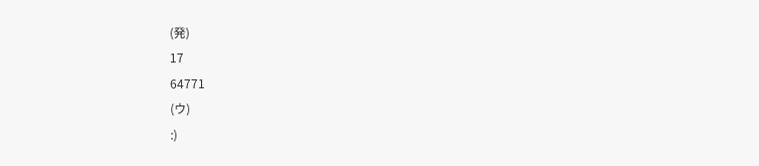(発)
17
64771
(ウ)
:)